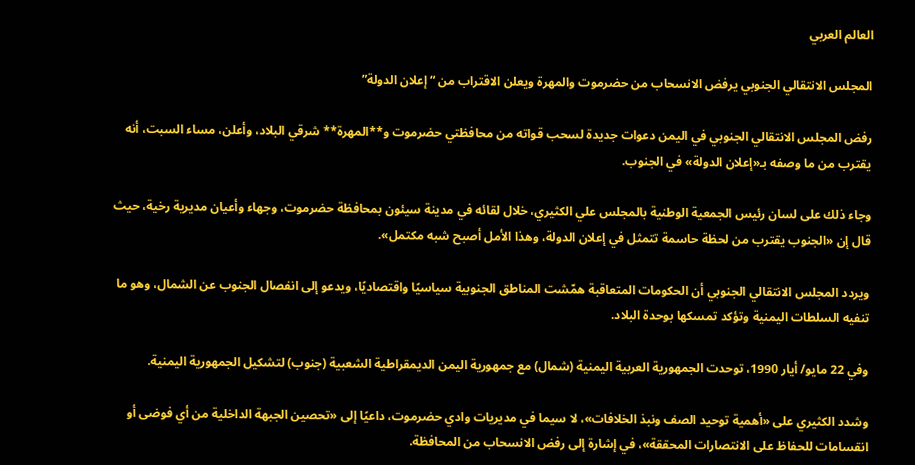العالم العربي

المجلس الانتقالي الجنوبي يرفض الانسحاب من حضرموت والمهرة ويعلن الاقتراب من “إعلان الدولة”

رفض المجلس الانتقالي الجنوبي في اليمن دعوات جديدة لسحب قواته من محافظتي حضرموت و**المهرة** شرقي البلاد، وأعلن، مساء السبت، أنه يقترب من ما وصفه بـ«إعلان الدولة» في الجنوب.

وجاء ذلك على لسان رئيس الجمعية الوطنية بالمجلس علي الكثيري، خلال لقائه في مدينة سيئون بمحافظة حضرموت، وجهاء وأعيان مديرية رخية، حيث قال إن «الجنوب يقترب من لحظة حاسمة تتمثل في إعلان الدولة، وهذا الأمل أصبح شبه مكتمل».

ويردد المجلس الانتقالي الجنوبي أن الحكومات المتعاقبة همّشت المناطق الجنوبية سياسيًا واقتصاديًا، ويدعو إلى انفصال الجنوب عن الشمال، وهو ما تنفيه السلطات اليمنية وتؤكد تمسكها بوحدة البلاد.

وفي 22 مايو/ أيار 1990، توحدت الجمهورية العربية اليمنية (شمال) مع جمهورية اليمن الديمقراطية الشعبية (جنوب) لتشكيل الجمهورية اليمنية.

وشدد الكثيري على «أهمية توحيد الصف ونبذ الخلافات»، لا سيما في مديريات وادي حضرموت، داعيًا إلى «تحصين الجبهة الداخلية من أي فوضى أو انقسامات للحفاظ على الانتصارات المحققة»، في إشارة إلى رفض الانسحاب من المحافظة.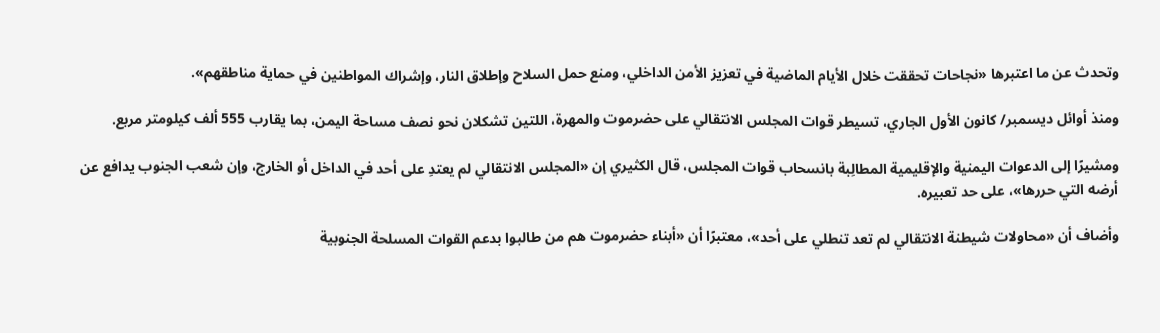وتحدث عن ما اعتبرها «نجاحات تحققت خلال الأيام الماضية في تعزيز الأمن الداخلي، ومنع حمل السلاح وإطلاق النار، وإشراك المواطنين في حماية مناطقهم».

ومنذ أوائل ديسمبر/ كانون الأول الجاري، تسيطر قوات المجلس الانتقالي على حضرموت والمهرة، اللتين تشكلان نحو نصف مساحة اليمن، بما يقارب 555 ألف كيلومتر مربع.

ومشيرًا إلى الدعوات اليمنية والإقليمية المطالِبة بانسحاب قوات المجلس، قال الكثيري إن «المجلس الانتقالي لم يعتدِ على أحد في الداخل أو الخارج، وإن شعب الجنوب يدافع عن أرضه التي حررها»، على حد تعبيره.

وأضاف أن «محاولات شيطنة الانتقالي لم تعد تنطلي على أحد»، معتبرًا أن «أبناء حضرموت هم من طالبوا بدعم القوات المسلحة الجنوبية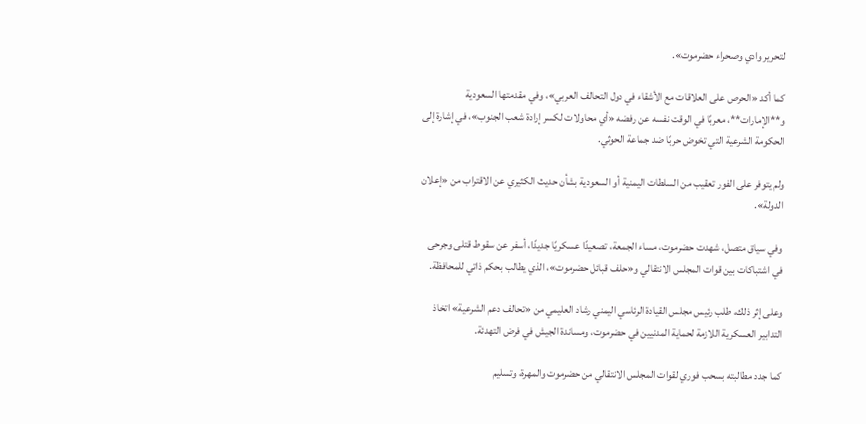لتحرير وادي وصحراء حضرموت».

كما أكد «الحرص على العلاقات مع الأشقاء في دول التحالف العربي»، وفي مقدمتها السعودية و**الإمارات**، معربًا في الوقت نفسه عن رفضه «أي محاولات لكسر إرادة شعب الجنوب»، في إشارة إلى الحكومة الشرعية التي تخوض حربًا ضد جماعة الحوثي.

ولم يتوفر على الفور تعقيب من السلطات اليمنية أو السعودية بشأن حديث الكثيري عن الاقتراب من «إعلان الدولة».

وفي سياق متصل، شهدت حضرموت، مساء الجمعة، تصعيدًا عسكريًا جديدًا، أسفر عن سقوط قتلى وجرحى في اشتباكات بين قوات المجلس الانتقالي و«حلف قبائل حضرموت»، الذي يطالب بحكم ذاتي للمحافظة.

وعلى إثر ذلك، طلب رئيس مجلس القيادة الرئاسي اليمني رشاد العليمي من «تحالف دعم الشرعية» اتخاذ التدابير العسكرية اللازمة لحماية المدنيين في حضرموت، ومساندة الجيش في فرض التهدئة.

كما جدد مطالبته بسحب فوري لقوات المجلس الانتقالي من حضرموت والمهرة، وتسليم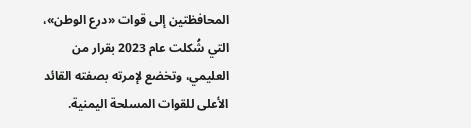المحافظتين إلى قوات «درع الوطن»، التي شُكلت عام 2023 بقرار من العليمي، وتخضع لإمرته بصفته القائد الأعلى للقوات المسلحة اليمنية.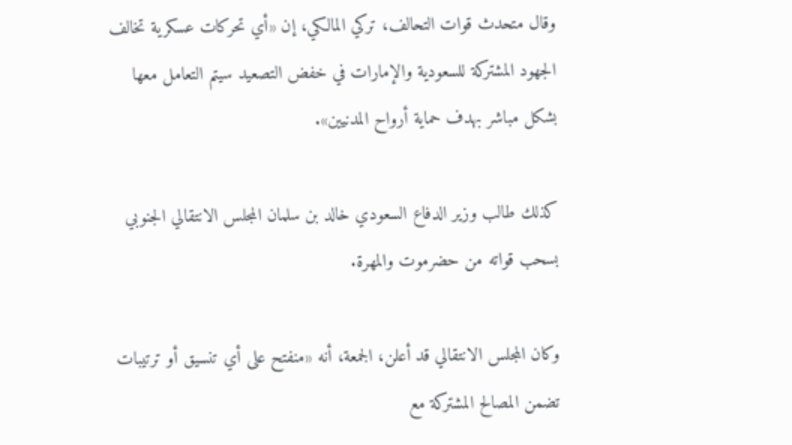وقال متحدث قوات التحالف، تركي المالكي، إن «أي تحركات عسكرية تخالف الجهود المشتركة للسعودية والإمارات في خفض التصعيد سيتم التعامل معها بشكل مباشر بهدف حماية أرواح المدنيين».

كذلك طالب وزير الدفاع السعودي خالد بن سلمان المجلس الانتقالي الجنوبي بسحب قواته من حضرموت والمهرة.

وكان المجلس الانتقالي قد أعلن، الجمعة، أنه «منفتح على أي تنسيق أو ترتيبات تضمن المصالح المشتركة مع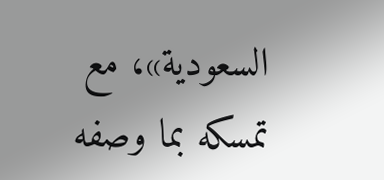السعودية»، مع تمسكه بما وصفه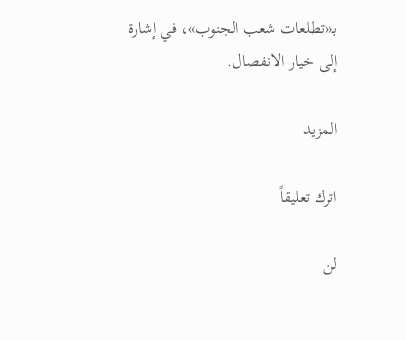بـ«تطلعات شعب الجنوب»، في إشارة إلى خيار الانفصال.

المزيد

اترك تعليقاً

لن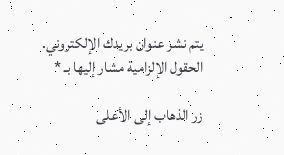يتم نشر عنوان بريدك الإلكتروني. الحقول الإلزامية مشار إليها بـ *

زر الذهاب إلى الأعلى